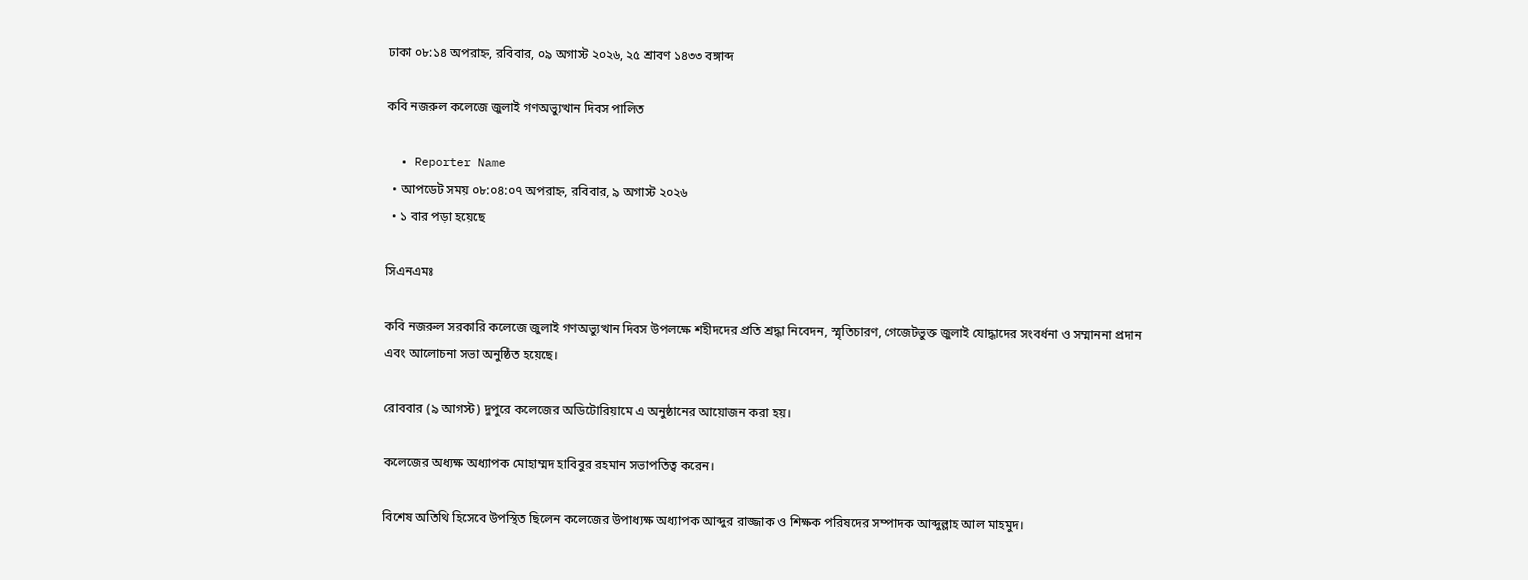ঢাকা ০৮:১৪ অপরাহ্ন, রবিবার, ০৯ অগাস্ট ২০২৬, ২৫ শ্রাবণ ১৪৩৩ বঙ্গাব্দ

কবি নজরুল কলেজে জুলাই গণঅভ্যুত্থান দিবস পালিত

  • Reporter Name
  • আপডেট সময় ০৮:০৪:০৭ অপরাহ্ন, রবিবার, ৯ অগাস্ট ২০২৬
  • ১ বার পড়া হয়েছে

সিএনএমঃ

কবি নজরুল সরকারি কলেজে জুলাই গণঅভ্যুত্থান দিবস উপলক্ষে শহীদদের প্রতি শ্রদ্ধা নিবেদন, স্মৃতিচারণ, গেজেটভুক্ত জুলাই যোদ্ধাদের সংবর্ধনা ও সম্মাননা প্রদান এবং আলোচনা সভা অনুষ্ঠিত হয়েছে।

রোববার (৯ আগস্ট) দুপুরে কলেজের অডিটোরিয়ামে এ অনুষ্ঠানের আয়োজন করা হয়।

কলেজের অধ্যক্ষ অধ্যাপক মোহাম্মদ হাবিবুর রহমান সভাপতিত্ব করেন।

বিশেষ অতিথি হিসেবে উপস্থিত ছিলেন কলেজের উপাধ্যক্ষ অধ্যাপক আব্দুর রাজ্জাক ও শিক্ষক পরিষদের সম্পাদক আব্দুল্লাহ আল মাহমুদ।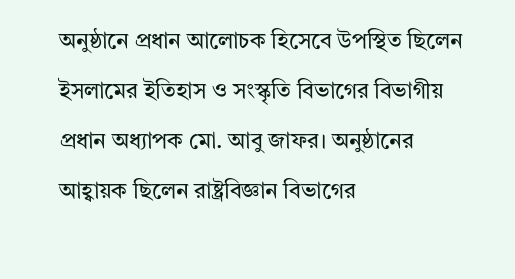অনুষ্ঠানে প্রধান আলোচক হিসেবে উপস্থিত ছিলেন ইসলামের ইতিহাস ও সংস্কৃতি বিভাগের বিভাগীয় প্রধান অধ্যাপক মো. আবু জাফর। অনুষ্ঠানের আহ্বায়ক ছিলেন রাষ্ট্রবিজ্ঞান বিভাগের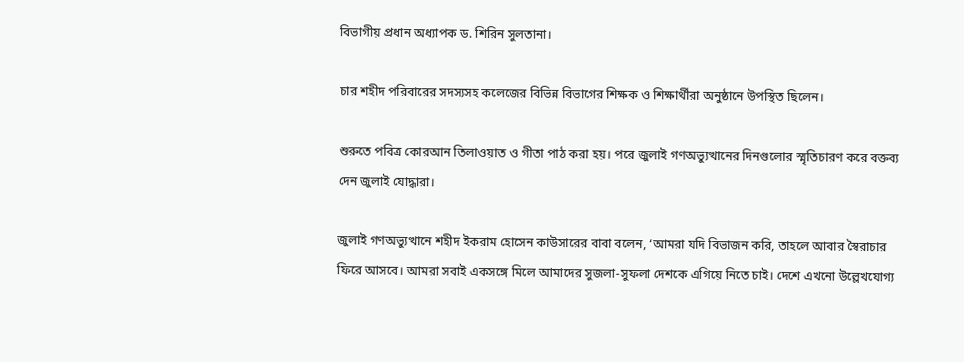বিভাগীয় প্রধান অধ্যাপক ড. শিরিন সুলতানা।

চার শহীদ পরিবারের সদস্যসহ কলেজের বিভিন্ন বিভাগের শিক্ষক ও শিক্ষার্থীরা অনুষ্ঠানে উপস্থিত ছিলেন।

শুরুতে পবিত্র কোরআন তিলাওয়াত ও গীতা পাঠ করা হয়। পরে জুলাই গণঅভ্যুত্থানের দিনগুলোর স্মৃতিচারণ করে বক্তব্য দেন জুলাই যোদ্ধারা।

জুলাই গণঅভ্যুত্থানে শহীদ ইকরাম হোসেন কাউসারের বাবা বলেন, ‘আমরা যদি বিভাজন করি, তাহলে আবার স্বৈরাচার ফিরে আসবে। আমরা সবাই একসঙ্গে মিলে আমাদের সুজলা-সুফলা দেশকে এগিয়ে নিতে চাই। দেশে এখনো উল্লেখযোগ্য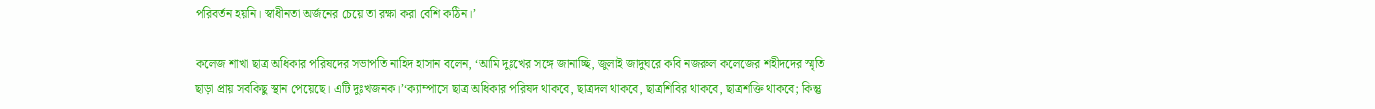পরিবর্তন হয়নি। স্বাধীনতা অর্জনের চেয়ে তা রক্ষা করা বেশি কঠিন।’

কলেজ শাখা ছাত্র অধিকার পরিষদের সভাপতি নাহিদ হাসান বলেন, ‘আমি দুঃখের সঙ্গে জানাচ্ছি, জুলাই জাদুঘরে কবি নজরুল কলেজের শহীদদের স্মৃতি ছাড়া প্রায় সবকিছু স্থান পেয়েছে। এটি দুঃখজনক।’‘ক্যাম্পাসে ছাত্র অধিকার পরিষদ থাকবে, ছাত্রদল থাকবে, ছাত্রশিবির থাকবে, ছাত্রশক্তি থাকবে; কিন্তু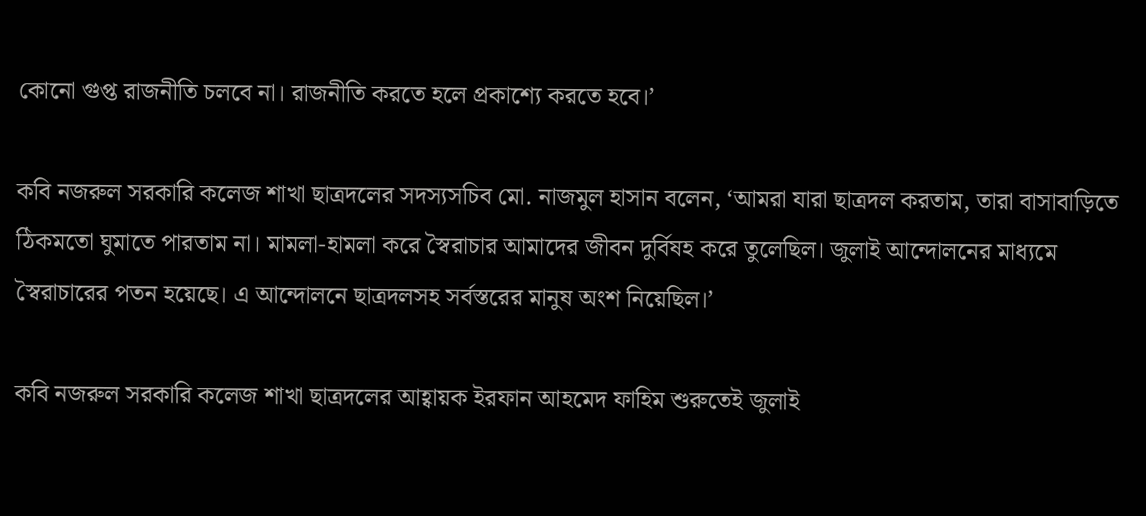কোনো গুপ্ত রাজনীতি চলবে না। রাজনীতি করতে হলে প্রকাশ্যে করতে হবে।’

কবি নজরুল সরকারি কলেজ শাখা ছাত্রদলের সদস্যসচিব মো. নাজমুল হাসান বলেন, ‘আমরা যারা ছাত্রদল করতাম, তারা বাসাবাড়িতে ঠিকমতো ঘুমাতে পারতাম না। মামলা-হামলা করে স্বৈরাচার আমাদের জীবন দুর্বিষহ করে তুলেছিল। জুলাই আন্দোলনের মাধ্যমে স্বৈরাচারের পতন হয়েছে। এ আন্দোলনে ছাত্রদলসহ সর্বস্তরের মানুষ অংশ নিয়েছিল।’

কবি নজরুল সরকারি কলেজ শাখা ছাত্রদলের আহ্বায়ক ইরফান আহমেদ ফাহিম শুরুতেই জুলাই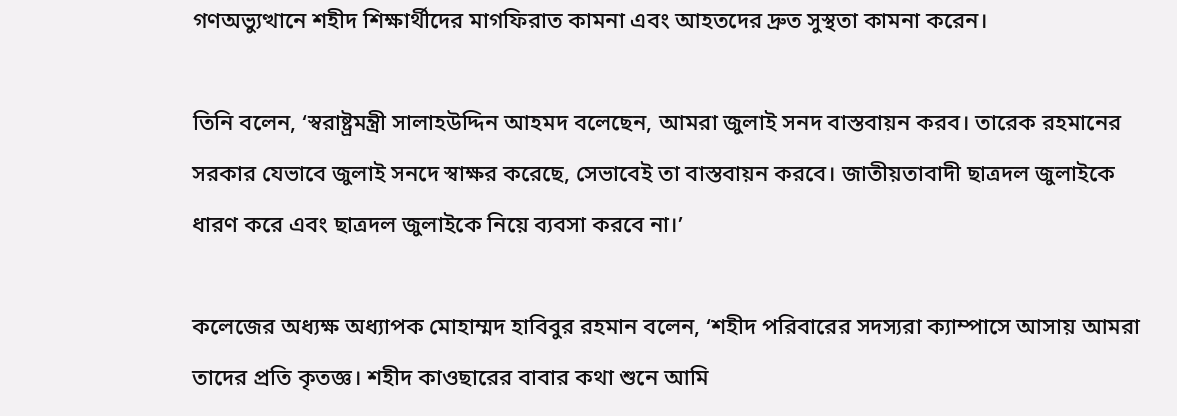গণঅভ্যুত্থানে শহীদ শিক্ষার্থীদের মাগফিরাত কামনা এবং আহতদের দ্রুত সুস্থতা কামনা করেন।

তিনি বলেন, ‘স্বরাষ্ট্রমন্ত্রী সালাহউদ্দিন আহমদ বলেছেন, আমরা জুলাই সনদ বাস্তবায়ন করব। তারেক রহমানের সরকার যেভাবে জুলাই সনদে স্বাক্ষর করেছে, সেভাবেই তা বাস্তবায়ন করবে। জাতীয়তাবাদী ছাত্রদল জুলাইকে ধারণ করে এবং ছাত্রদল জুলাইকে নিয়ে ব্যবসা করবে না।’

কলেজের অধ্যক্ষ অধ্যাপক মোহাম্মদ হাবিবুর রহমান বলেন, ‘শহীদ পরিবারের সদস্যরা ক্যাম্পাসে আসায় আমরা তাদের প্রতি কৃতজ্ঞ। শহীদ কাওছারের বাবার কথা শুনে আমি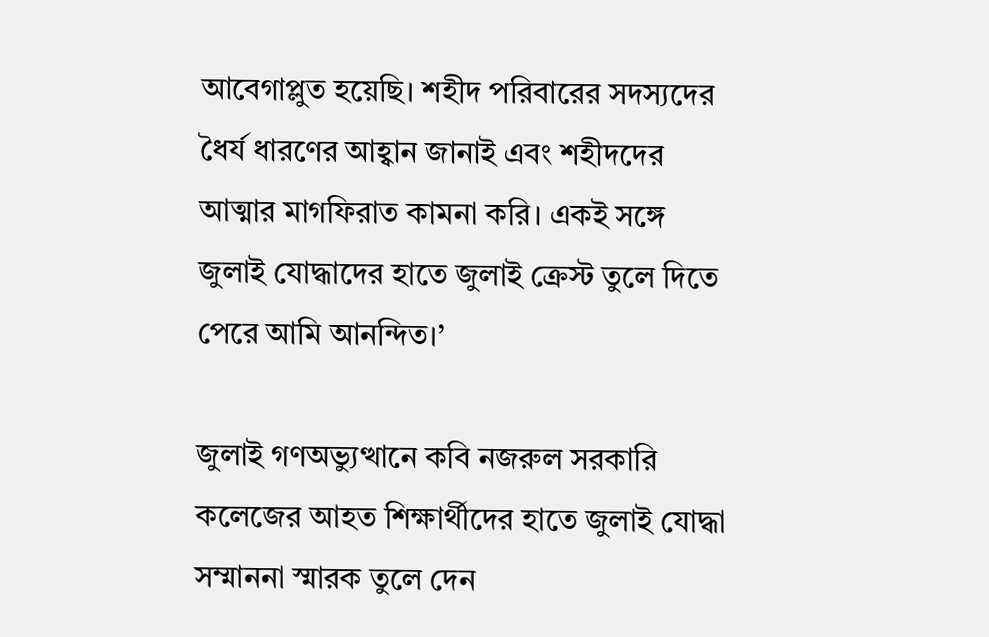আবেগাপ্লুত হয়েছি। শহীদ পরিবারের সদস্যদের ধৈর্য ধারণের আহ্বান জানাই এবং শহীদদের আত্মার মাগফিরাত কামনা করি। একই সঙ্গে জুলাই যোদ্ধাদের হাতে জুলাই ক্রেস্ট তুলে দিতে পেরে আমি আনন্দিত।’

জুলাই গণঅভ্যুত্থানে কবি নজরুল সরকারি কলেজের আহত শিক্ষার্থীদের হাতে জুলাই যোদ্ধা সম্মাননা স্মারক তুলে দেন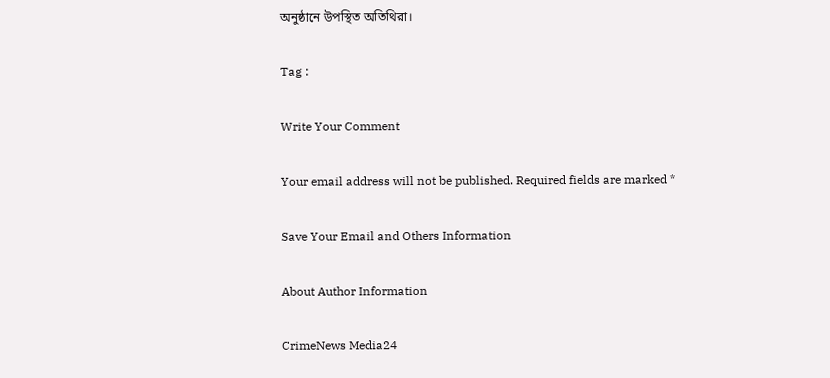অনুষ্ঠানে উপস্থিত অতিথিরা।

Tag :

Write Your Comment

Your email address will not be published. Required fields are marked *

Save Your Email and Others Information

About Author Information

CrimeNews Media24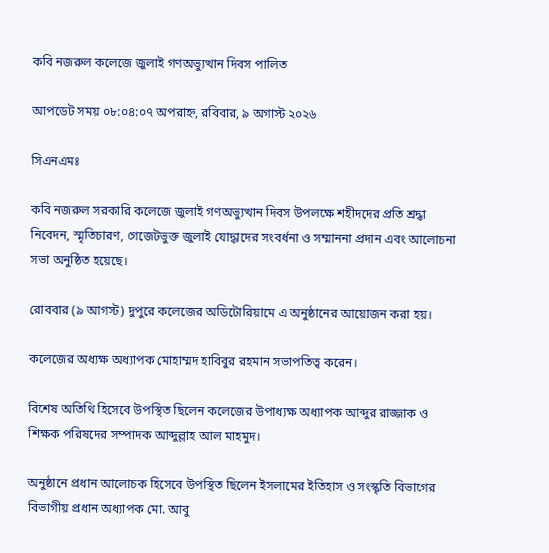কবি নজরুল কলেজে জুলাই গণঅভ্যুত্থান দিবস পালিত

আপডেট সময় ০৮:০৪:০৭ অপরাহ্ন, রবিবার, ৯ অগাস্ট ২০২৬

সিএনএমঃ

কবি নজরুল সরকারি কলেজে জুলাই গণঅভ্যুত্থান দিবস উপলক্ষে শহীদদের প্রতি শ্রদ্ধা নিবেদন, স্মৃতিচারণ, গেজেটভুক্ত জুলাই যোদ্ধাদের সংবর্ধনা ও সম্মাননা প্রদান এবং আলোচনা সভা অনুষ্ঠিত হয়েছে।

রোববার (৯ আগস্ট) দুপুরে কলেজের অডিটোরিয়ামে এ অনুষ্ঠানের আয়োজন করা হয়।

কলেজের অধ্যক্ষ অধ্যাপক মোহাম্মদ হাবিবুর রহমান সভাপতিত্ব করেন।

বিশেষ অতিথি হিসেবে উপস্থিত ছিলেন কলেজের উপাধ্যক্ষ অধ্যাপক আব্দুর রাজ্জাক ও শিক্ষক পরিষদের সম্পাদক আব্দুল্লাহ আল মাহমুদ।

অনুষ্ঠানে প্রধান আলোচক হিসেবে উপস্থিত ছিলেন ইসলামের ইতিহাস ও সংস্কৃতি বিভাগের বিভাগীয় প্রধান অধ্যাপক মো. আবু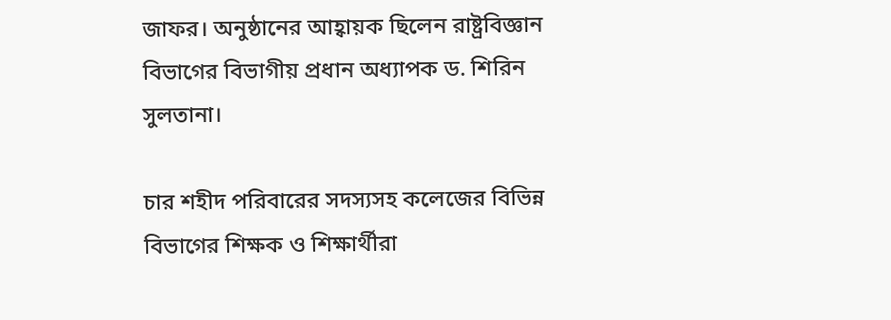জাফর। অনুষ্ঠানের আহ্বায়ক ছিলেন রাষ্ট্রবিজ্ঞান বিভাগের বিভাগীয় প্রধান অধ্যাপক ড. শিরিন সুলতানা।

চার শহীদ পরিবারের সদস্যসহ কলেজের বিভিন্ন বিভাগের শিক্ষক ও শিক্ষার্থীরা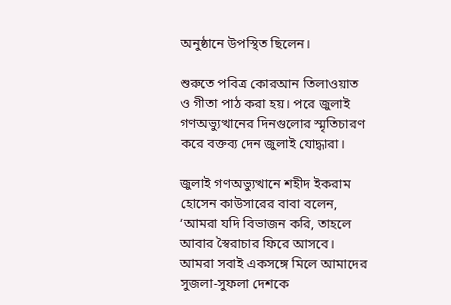অনুষ্ঠানে উপস্থিত ছিলেন।

শুরুতে পবিত্র কোরআন তিলাওয়াত ও গীতা পাঠ করা হয়। পরে জুলাই গণঅভ্যুত্থানের দিনগুলোর স্মৃতিচারণ করে বক্তব্য দেন জুলাই যোদ্ধারা।

জুলাই গণঅভ্যুত্থানে শহীদ ইকরাম হোসেন কাউসারের বাবা বলেন, ‘আমরা যদি বিভাজন করি, তাহলে আবার স্বৈরাচার ফিরে আসবে। আমরা সবাই একসঙ্গে মিলে আমাদের সুজলা-সুফলা দেশকে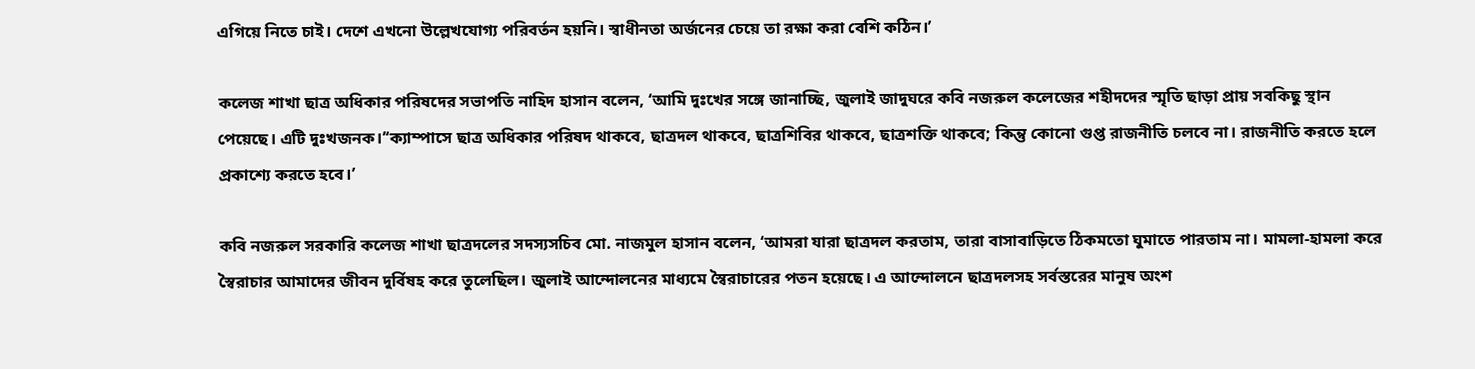এগিয়ে নিতে চাই। দেশে এখনো উল্লেখযোগ্য পরিবর্তন হয়নি। স্বাধীনতা অর্জনের চেয়ে তা রক্ষা করা বেশি কঠিন।’

কলেজ শাখা ছাত্র অধিকার পরিষদের সভাপতি নাহিদ হাসান বলেন, ‘আমি দুঃখের সঙ্গে জানাচ্ছি, জুলাই জাদুঘরে কবি নজরুল কলেজের শহীদদের স্মৃতি ছাড়া প্রায় সবকিছু স্থান পেয়েছে। এটি দুঃখজনক।’‘ক্যাম্পাসে ছাত্র অধিকার পরিষদ থাকবে, ছাত্রদল থাকবে, ছাত্রশিবির থাকবে, ছাত্রশক্তি থাকবে; কিন্তু কোনো গুপ্ত রাজনীতি চলবে না। রাজনীতি করতে হলে প্রকাশ্যে করতে হবে।’

কবি নজরুল সরকারি কলেজ শাখা ছাত্রদলের সদস্যসচিব মো. নাজমুল হাসান বলেন, ‘আমরা যারা ছাত্রদল করতাম, তারা বাসাবাড়িতে ঠিকমতো ঘুমাতে পারতাম না। মামলা-হামলা করে স্বৈরাচার আমাদের জীবন দুর্বিষহ করে তুলেছিল। জুলাই আন্দোলনের মাধ্যমে স্বৈরাচারের পতন হয়েছে। এ আন্দোলনে ছাত্রদলসহ সর্বস্তরের মানুষ অংশ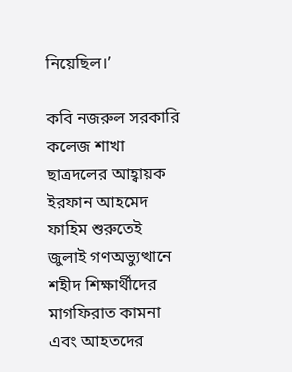নিয়েছিল।’

কবি নজরুল সরকারি কলেজ শাখা ছাত্রদলের আহ্বায়ক ইরফান আহমেদ ফাহিম শুরুতেই জুলাই গণঅভ্যুত্থানে শহীদ শিক্ষার্থীদের মাগফিরাত কামনা এবং আহতদের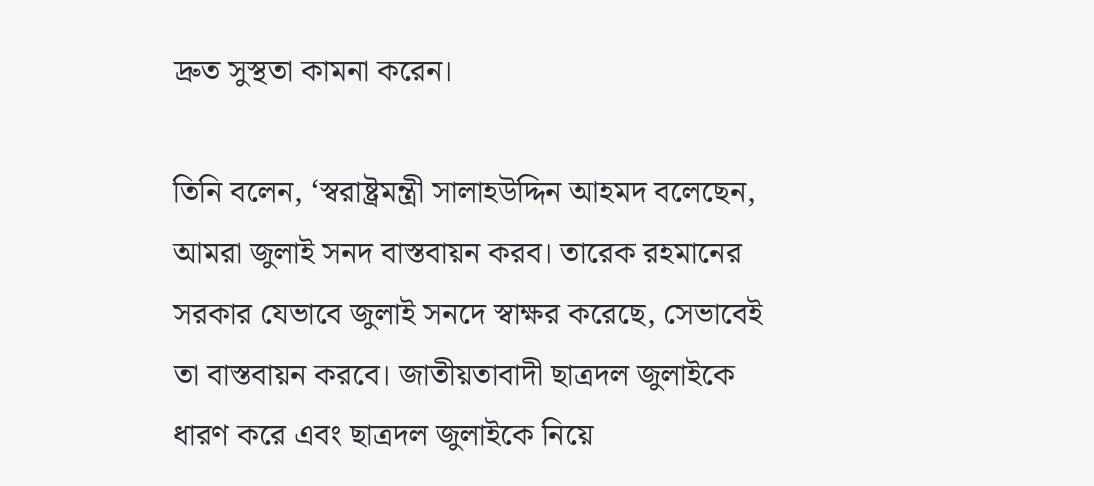দ্রুত সুস্থতা কামনা করেন।

তিনি বলেন, ‘স্বরাষ্ট্রমন্ত্রী সালাহউদ্দিন আহমদ বলেছেন, আমরা জুলাই সনদ বাস্তবায়ন করব। তারেক রহমানের সরকার যেভাবে জুলাই সনদে স্বাক্ষর করেছে, সেভাবেই তা বাস্তবায়ন করবে। জাতীয়তাবাদী ছাত্রদল জুলাইকে ধারণ করে এবং ছাত্রদল জুলাইকে নিয়ে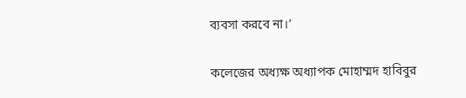ব্যবসা করবে না।’

কলেজের অধ্যক্ষ অধ্যাপক মোহাম্মদ হাবিবুর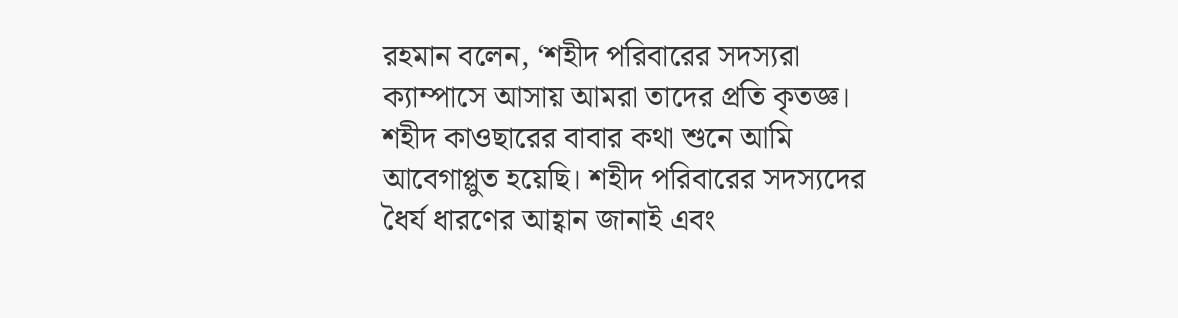রহমান বলেন, ‘শহীদ পরিবারের সদস্যরা ক্যাম্পাসে আসায় আমরা তাদের প্রতি কৃতজ্ঞ। শহীদ কাওছারের বাবার কথা শুনে আমি আবেগাপ্লুত হয়েছি। শহীদ পরিবারের সদস্যদের ধৈর্য ধারণের আহ্বান জানাই এবং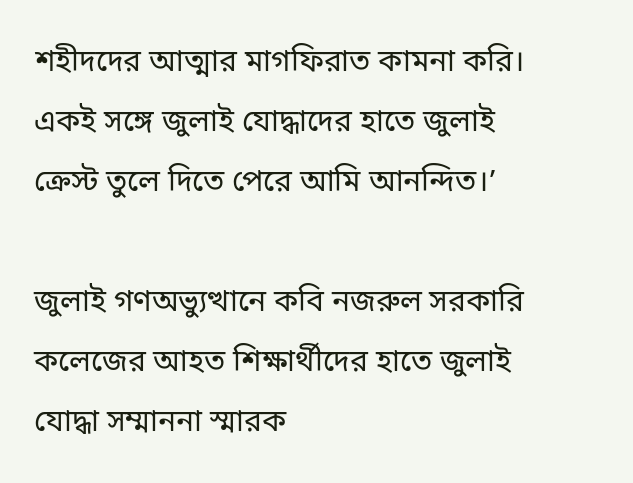শহীদদের আত্মার মাগফিরাত কামনা করি। একই সঙ্গে জুলাই যোদ্ধাদের হাতে জুলাই ক্রেস্ট তুলে দিতে পেরে আমি আনন্দিত।’

জুলাই গণঅভ্যুত্থানে কবি নজরুল সরকারি কলেজের আহত শিক্ষার্থীদের হাতে জুলাই যোদ্ধা সম্মাননা স্মারক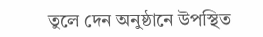তুলে দেন অনুষ্ঠানে উপস্থিত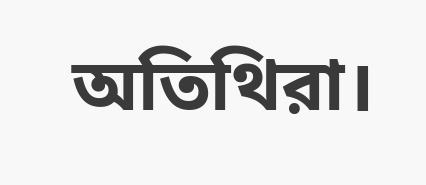অতিথিরা।